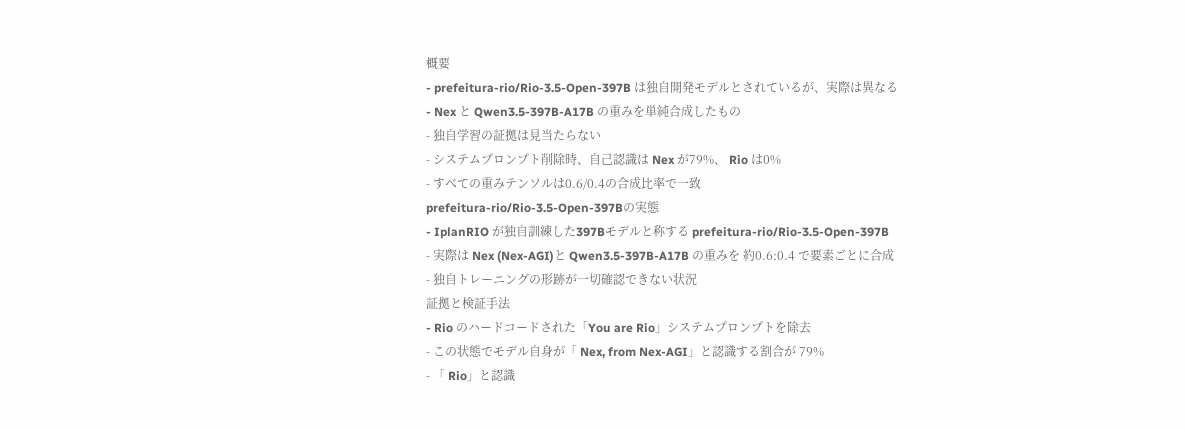概要
- prefeitura-rio/Rio-3.5-Open-397B は独自開発モデルとされているが、実際は異なる
- Nex と Qwen3.5-397B-A17B の重みを単純合成したもの
- 独自学習の証拠は見当たらない
- システムプロンプト削除時、自己認識は Nex が79%、 Rio は0%
- すべての重みテンソルは0.6/0.4の合成比率で一致
prefeitura-rio/Rio-3.5-Open-397Bの実態
- IplanRIO が独自訓練した397Bモデルと称する prefeitura-rio/Rio-3.5-Open-397B
- 実際は Nex (Nex-AGI)と Qwen3.5-397B-A17B の重みを 約0.6:0.4 で要素ごとに合成
- 独自トレーニングの形跡が一切確認できない状況
証拠と検証手法
- Rio のハードコードされた「You are Rio」システムプロンプトを除去
- この状態でモデル自身が「 Nex, from Nex-AGI」と認識する割合が 79%
- 「 Rio」と認識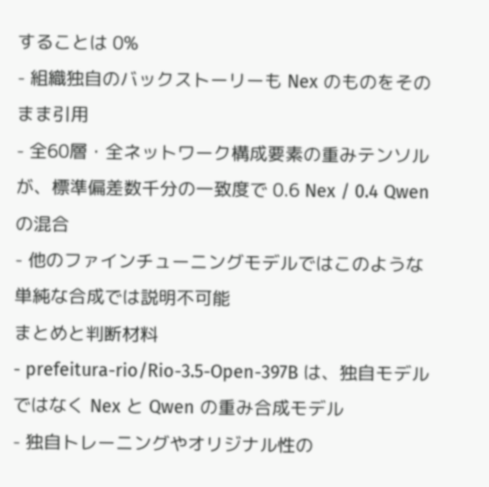することは 0%
- 組織独自のバックストーリーも Nex のものをそのまま引用
- 全60層・全ネットワーク構成要素の重みテンソルが、標準偏差数千分の一致度で 0.6 Nex / 0.4 Qwen の混合
- 他のファインチューニングモデルではこのような単純な合成では説明不可能
まとめと判断材料
- prefeitura-rio/Rio-3.5-Open-397B は、独自モデルではなく Nex と Qwen の重み合成モデル
- 独自トレーニングやオリジナル性の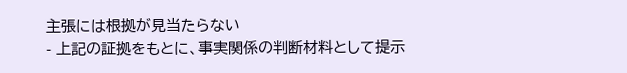主張には根拠が見当たらない
- 上記の証拠をもとに、事実関係の判断材料として提示